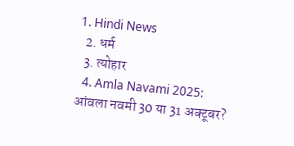1. Hindi News
  2. धर्म
  3. त्योहार
  4. Amla Navami 2025: आंवला नवमी 30 या 31 अक्टूबर?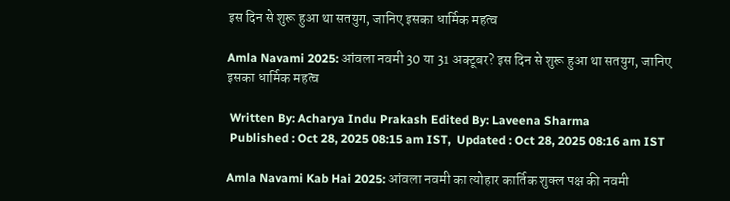इस दिन से शुरू हुआ था सतयुग, जानिए इसका धार्मिक महत्व

Amla Navami 2025: आंवला नवमी 30 या 31 अक्टूबर? इस दिन से शुरू हुआ था सतयुग, जानिए इसका धार्मिक महत्व

 Written By: Acharya Indu Prakash Edited By: Laveena Sharma
 Published : Oct 28, 2025 08:15 am IST,  Updated : Oct 28, 2025 08:16 am IST

Amla Navami Kab Hai 2025: आंवला नवमी का त्योहार कार्तिक शुक्ल पक्ष की नवमी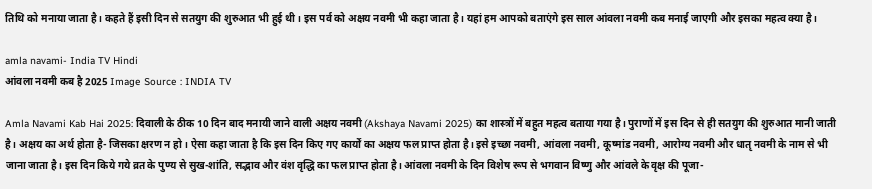तिथि को मनाया जाता है। कहते हैं इसी दिन से सतयुग की शुरुआत भी हुई थी। इस पर्व को अक्षय नवमी भी कहा जाता है। यहां हम आपको बताएंगे इस साल आंवला नवमी कब मनाई जाएगी और इसका महत्व क्या है।

amla navami- India TV Hindi
आंवला नवमी कब है 2025 Image Source : INDIA TV

Amla Navami Kab Hai 2025: दिवाली के ठीक 10 दिन बाद मनायी जाने वाली अक्षय नवमी (Akshaya Navami 2025) का शास्त्रों में बहुत महत्व बताया गया है। पुराणों में इस दिन से ही सतयुग की शुरुआत मानी जाती है। अक्षय का अर्थ होता है- जिसका क्षरण न हो। ऐसा कहा जाता है कि इस दिन किए गए कार्यों का अक्षय फल प्राप्त होता है। इसे इच्छा नवमी, आंवला नवमी, कूष्मांड नवमी, आरोग्य नवमी और धातृ नवमी के नाम से भी जाना जाता है। इस दिन किये गये व्रत के पुण्य से सुख-शांति, सद्भाव और वंश वृद्धि का फल प्राप्त होता है। आंवला नवमी के दिन विशेष रूप से भगवान विष्णु और आंवले के वृक्ष की पूजा-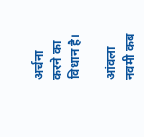अर्चना करने का विधान है।

आंवला नवमी कब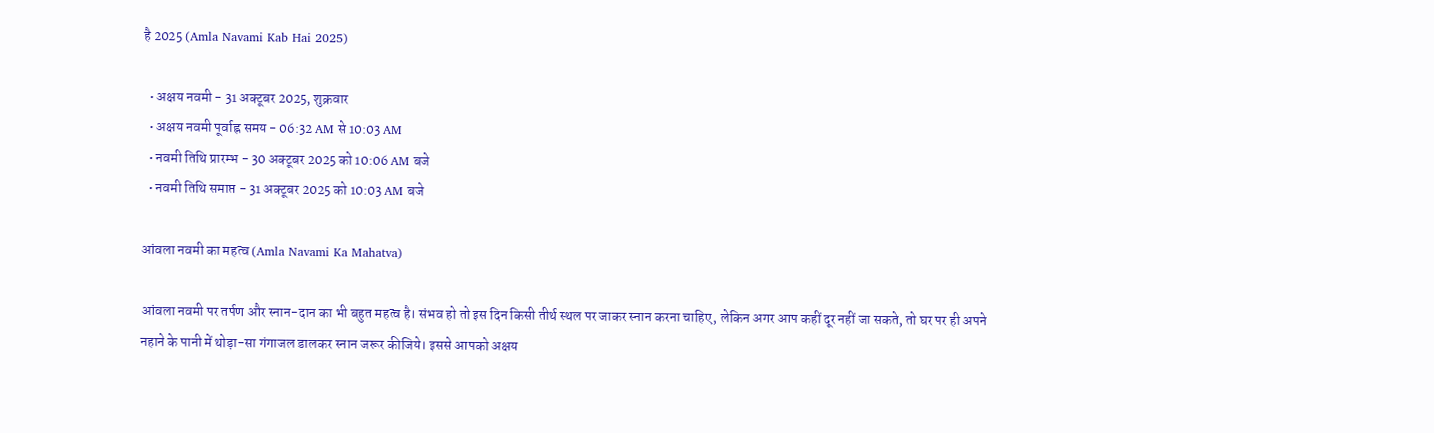है 2025 (Amla Navami Kab Hai 2025)

  • अक्षय नवमी - 31 अक्टूबर 2025, शुक्रवार
  • अक्षय नवमी पूर्वाह्न समय - 06:32 AM से 10:03 AM
  • नवमी तिथि प्रारम्भ - 30 अक्टूबर 2025 को 10:06 AM बजे
  • नवमी तिथि समाप्त - 31 अक्टूबर 2025 को 10:03 AM बजे

आंवला नवमी का महत्व (Amla Navami Ka Mahatva)

आंवला नवमी पर तर्पण और स्नान-दान का भी बहुत महत्व है। संभव हो तो इस दिन किसी तीर्थ स्थल पर जाकर स्नान करना चाहिए, लेकिन अगर आप कहीं दूर नहीं जा सकते, तो घर पर ही अपने नहाने के पानी में थोड़ा-सा गंगाजल डालकर स्नान जरूर कीजिये। इससे आपको अक्षय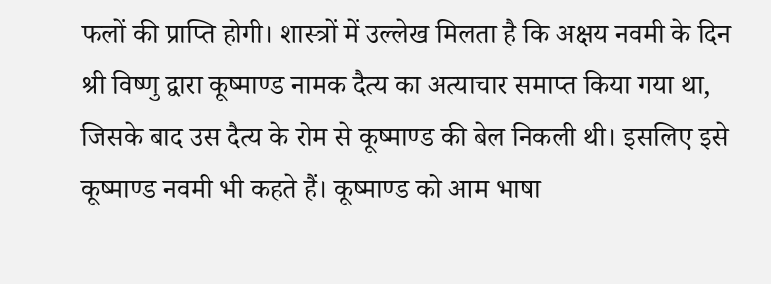फलों की प्राप्ति होगी। शास्त्रों में उल्लेख मिलता है कि अक्षय नवमी के दिन श्री विष्णु द्वारा कूष्माण्ड नामक दैत्य का अत्याचार समाप्त किया गया था, जिसके बाद उस दैत्य के रोम से कूष्माण्ड की बेल निकली थी। इसलिए इसे कूष्माण्ड नवमी भी कहते हैं। कूष्माण्ड को आम भाषा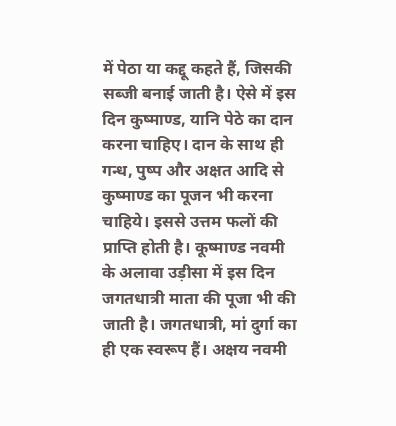में पेठा या कद्दू कहते हैं, जिसकी सब्जी बनाई जाती है। ऐसे में इस दिन कुष्माण्ड, यानि पेठे का दान करना चाहिए। दान के साथ ही गन्ध, पुष्प और अक्षत आदि से कुष्माण्ड का पूजन भी करना चाहिये। इससे उत्तम फलों की प्राप्ति होती है। कूष्माण्ड नवमी के अलावा उड़ीसा में इस दिन जगतधात्री माता की पूजा भी की जाती है। जगतधात्री, मां दुर्गा का ही एक स्वरूप हैं। अक्षय नवमी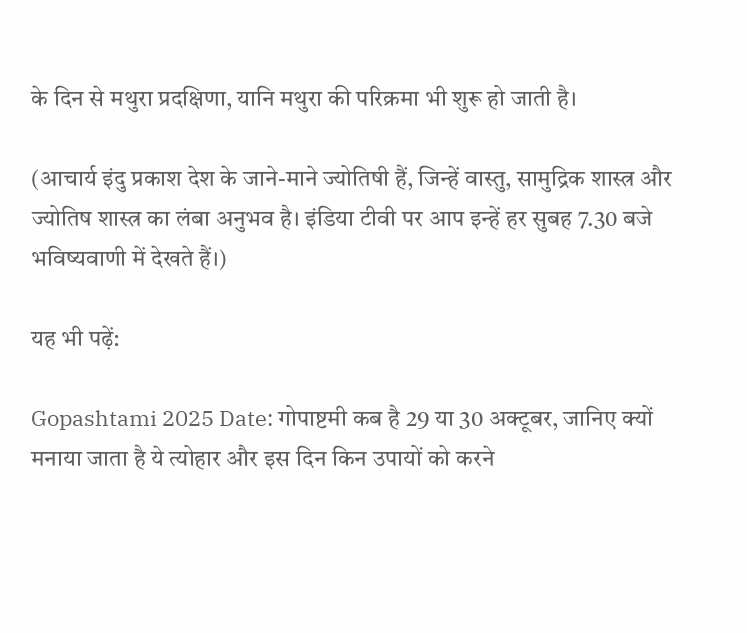के दिन से मथुरा प्रदक्षिणा, यानि मथुरा की परिक्रमा भी शुरू हो जाती है।

(आचार्य इंदु प्रकाश देश के जाने-माने ज्योतिषी हैं, जिन्हें वास्तु, सामुद्रिक शास्त्र और ज्योतिष शास्त्र का लंबा अनुभव है। इंडिया टीवी पर आप इन्हें हर सुबह 7.30 बजे भविष्यवाणी में देखते हैं।)

यह भी पढ़ें:

Gopashtami 2025 Date: गोपाष्टमी कब है 29 या 30 अक्टूबर, जानिए क्यों मनाया जाता है ये त्योहार और इस दिन किन उपायों को करने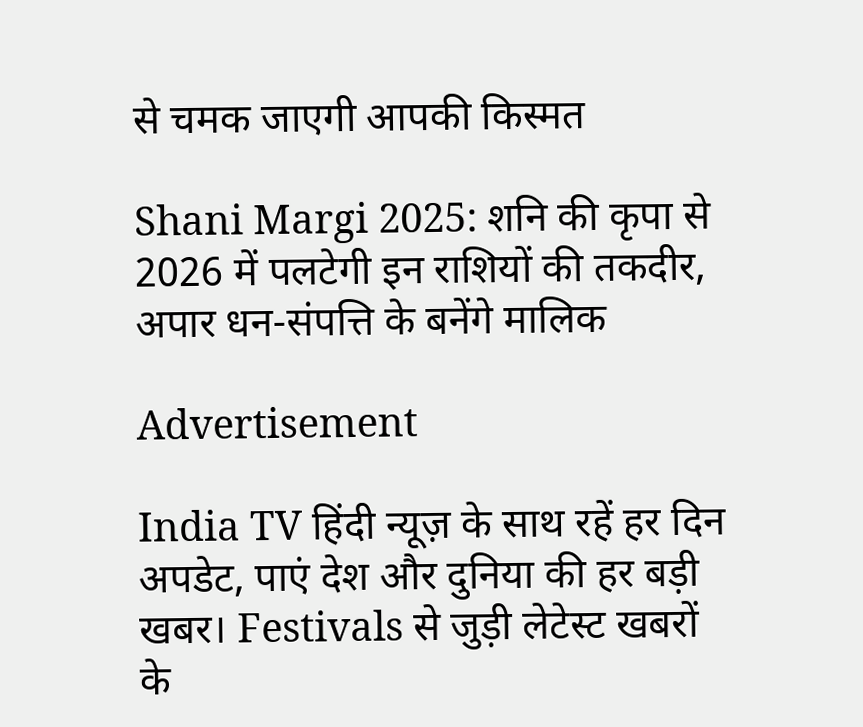से चमक जाएगी आपकी किस्मत

Shani Margi 2025: शनि की कृपा से 2026 में पलटेगी इन राशियों की तकदीर, अपार धन-संपत्ति के बनेंगे मालिक

Advertisement

India TV हिंदी न्यूज़ के साथ रहें हर दिन अपडेट, पाएं देश और दुनिया की हर बड़ी खबर। Festivals से जुड़ी लेटेस्ट खबरों के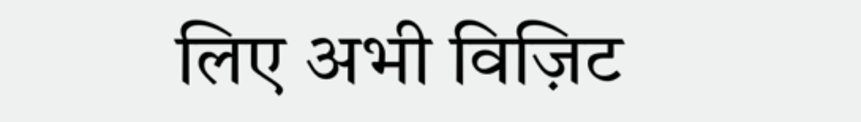लिए अभी विज़िट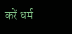करें धर्म